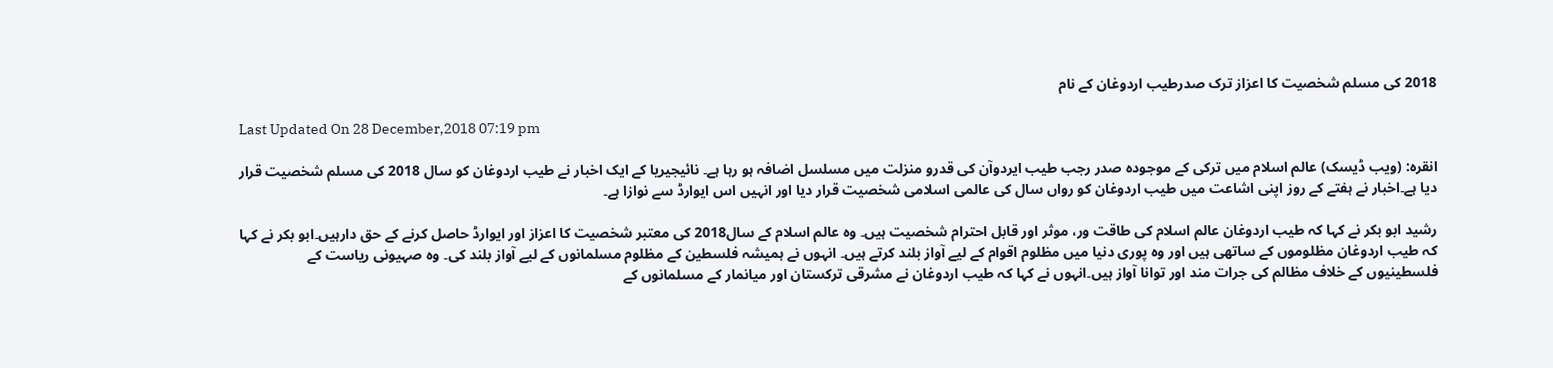2018 کی مسلم شخصیت کا اعزاز ترک صدرطیب اردوغان کے نام

Last Updated On 28 December,2018 07:19 pm

انقرہ: (ویب ڈیسک) عالم اسلام میں ترکی کے موجودہ صدر رجب طیب ایردوآن کی قدرو منزلت میں مسلسل اضافہ ہو رہا ہے۔ نائیجیریا کے ایک اخبار نے طیب اردوغان کو سال 2018 کی مسلم شخصیت قرار دیا ہے۔اخبار نے ہفتے کے روز اپنی اشاعت میں طیب اردوغان کو رواں سال کی عالمی اسلامی شخصیت قرار دیا اور انہیں اس ایوارڈ سے نوازا ہے۔

رشید ابو بکر نے کہا کہ طیب اردوغان عالم اسلام کی طاقت ور، موثر اور قابل احترام شخصیت ہیں۔ وہ عالم اسلام کے سال2018 کی معتبر شخصیت کا اعزاز اور ایوارڈ حاصل کرنے کے حق دارہیں۔ابو بکر نے کہا کہ طیب اردوغان مظلوموں کے ساتھی ہیں اور وہ پوری دنیا میں مظلوم اقوام کے لیے آواز بلند کرتے ہیں۔ انہوں نے ہمیشہ فلسطین کے مظلوم مسلمانوں کے لیے آواز بلند کی۔ وہ صہیونی ریاست کے فلسطینیوں کے خلاف مظالم کی جرات مند اور توانا آواز ہیں۔انہوں نے کہا کہ طیب اردوغان نے مشرقی ترکستان اور میانمار کے مسلمانوں کے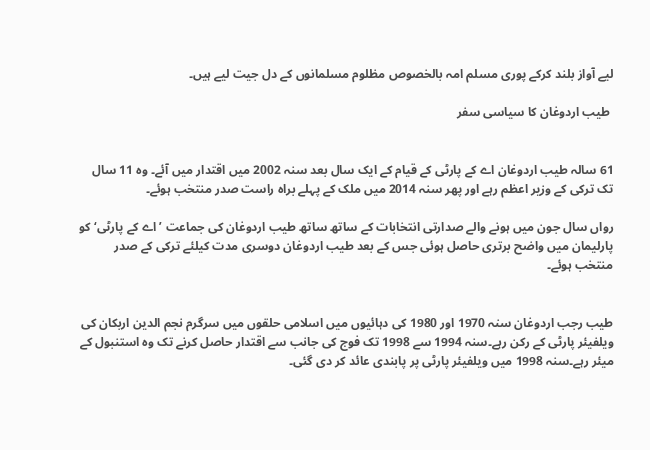لیے آواز بلند کرکے پوری مسلم امہ بالخصوص مظلوم مسلمانوں کے دل جیت لیے ہیں۔

 طیب اردوغان کا سیاسی سفر


61 سالہ طیب اردوغان اے کے پارٹی کے قیام کے ایک سال بعد سنہ 2002 میں اقتدار میں آئے۔ وہ 11 سال تک ترکی کے وزیر اعظم رہے اور پھر سنہ 2014 میں ملک کے پہلے براہ راست صدر منتخب ہوئے۔

رواں سال جون میں ہونے والے صدارتی انتخابات کے ساتھ ساتھ طیب اردوغان کی جماعت ’اے کے پارٹی‘ کو پارلیمان میں واضح برتری حاصل ہوئی جس کے بعد طیب اردوغان دوسری مدت کیلئے ترکی کے صدر منتخب ہوئے۔


طیب رجب اردوغان سنہ 1970 اور 1980 کی دہائیوں میں اسلامی حلقوں میں سرگرم نجم الدین اربکان کی ویلفیئر پارٹی کے رکن رہے۔سنہ 1994 سے 1998 تک فوج کی جانب سے اقتدار حاصل کرنے تک وہ استنبول کے میئر رہے۔سنہ 1998 میں ویلفيئر پارٹی پر پابندی عائد کر دی گئی۔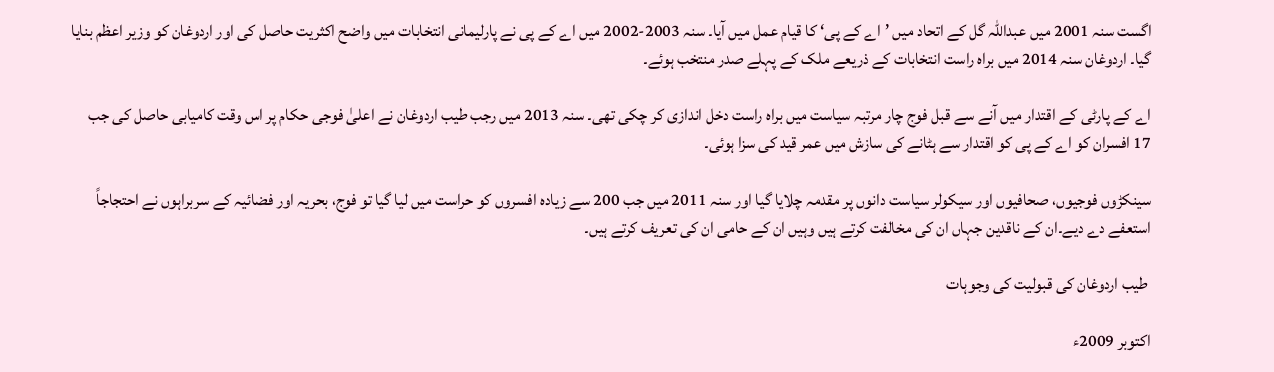اگست سنہ 2001 میں عبداللہ گل کے اتحاد میں ’اے کے پی‘ کا قیام عمل میں آیا۔ سنہ 2003-2002 میں اے کے پی نے پارلیمانی انتخابات میں واضح اکثریت حاصل کی اور اردوغان کو وزیر اعظم بنایا گيا۔ اردوغان سنہ 2014 میں براہ راست انتخابات کے ذریعے ملک کے پہلے صدر منتخب ہوئے۔

اے کے پارٹی کے اقتدار میں آنے سے قبل فوج چار مرتبہ سیاست میں براہ راست دخل اندازی کر چکی تھی۔ سنہ 2013 میں رجب طیب اردوغان نے اعلیٰ فوجی حکام پر اس وقت کامیابی حاصل کی جب 17 افسران کو اے کے پی کو اقتدار سے ہٹانے کی سازش میں عمر قید کی سزا ہوئی۔

سینکڑوں فوجیوں، صحافیوں اور سیکولر سیاست دانوں پر مقدمہ چلایا گیا اور سنہ 2011 میں جب 200 سے زیادہ افسروں کو حراست میں لیا گيا تو فوج، بحریہ اور فضائیہ کے سربراہوں نے احتجاجاً استعفے دے دیے۔ان کے ناقدین جہاں ان کی مخالفت کرتے ہیں وہیں ان کے حامی ان کی تعریف کرتے ہیں۔

 طیب اردوغان کی قبولیت کی وجوہات

اکتوبر 2009ء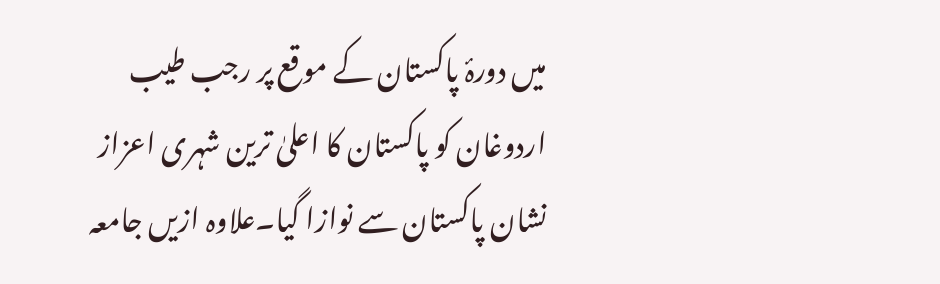میں دورۂ پاکستان کے موقع پر رجب طیب اردوغان کو پاکستان کا اعلیٰ ترین شہری اعزاز نشان پاکستان سے نوازا گیا۔علاوہ ازیں جامعہ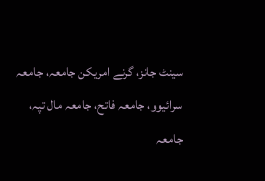سینٹ جانز، گرنے امریکن جامعہ، جامعہ سرائیوو، جامعہ فاتح، جامعہ مال تپہ، جامعہ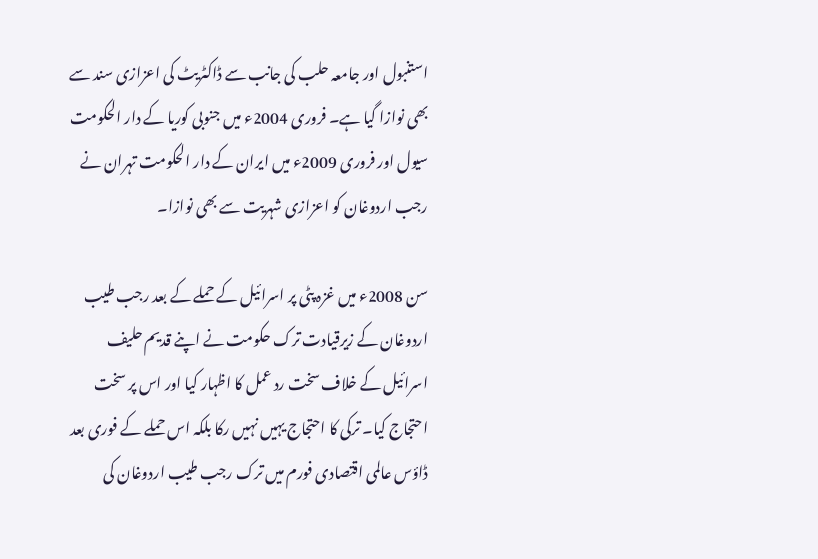استنبول اور جامعہ حلب کی جانب سے ڈاکٹریٹ کی اعزازی سند سے بھی نوازا گیا ہے۔ فروری 2004ء میں جنوبی کوریا کے دار الحکومت سیول اور فروری 2009ء میں ایران کے دار الحکومت تہران نے رجب اردوغان کو اعزازی شہریت سے بھی نوازا۔

سن 2008ء میں غزہ پٹی پر اسرائیل کے حملے کے بعد رجب طیب اردوغان کے زیرقیادت ترک حکومت نے اپنے قدیم حلیف اسرائیل کے خلاف سخت رد عمل کا اظہار کیا اور اس پر سخت احتجاج کیا۔ ترکی کا احتجاج یہیں نہیں رکا بلکہ اس حملے کے فوری بعد ڈاؤس عالمی اقتصادی فورم میں ترک رجب طیب اردوغان کی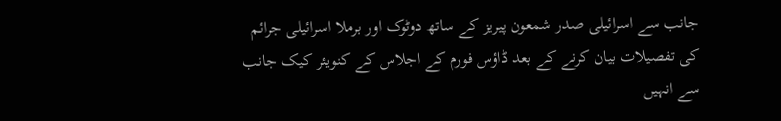جانب سے اسرائیلی صدر شمعون پیریز کے ساتھ دوٹوک اور برملا اسرائیلی جرائم کی تفصیلات بیان کرنے کے بعد ڈاؤس فورم کے اجلاس کے کنویئر کیک جانب سے انہیں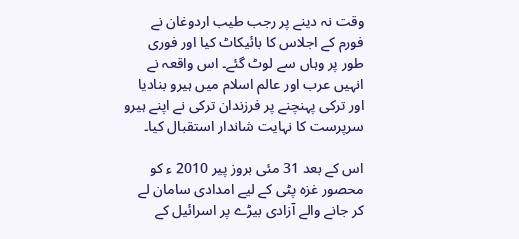وقت نہ دینے پر رجب طیب اردوغان نے فورم کے اجلاس کا بائیکاٹ کیا اور فوری طور پر وہاں سے لوٹ گئے۔ اس واقعہ نے انہیں عرب اور عالم اسلام میں ہیرو بنادیا اور ترکی پہنچنے پر فرزندان ترکی نے اپنے ہیرو سرپرست کا نہایت شاندار استقبال کیا۔

اس کے بعد 31 مئی بروز پیر 2010 ء کو محصور غزہ پٹی کے لیے امدادی سامان لے کر جانے والے آزادی بیڑے پر اسرائیل کے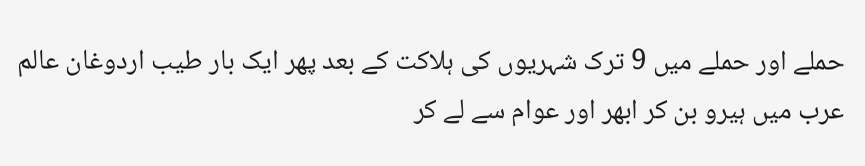حملے اور حملے میں 9 ترک شہریوں کی ہلاکت کے بعد پھر ایک بار طیب اردوغان عالم عرب میں ہیرو بن کر ابھر اور عوام سے لے کر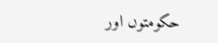حکومتوں اور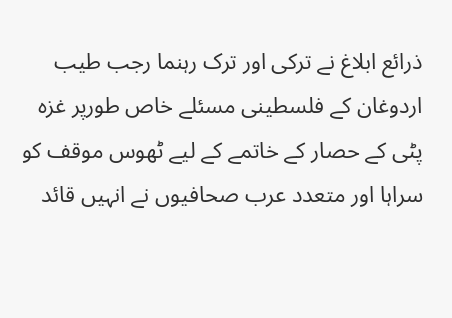ذرائع ابلاغ نے ترکی اور ترک رہنما رجب طیب اردوغان کے فلسطینی مسئلے خاص طورپر غزہ پٹی کے حصار کے خاتمے کے لیے ٹھوس موقف کو سراہا اور متعدد عرب صحافیوں نے انہیں قائد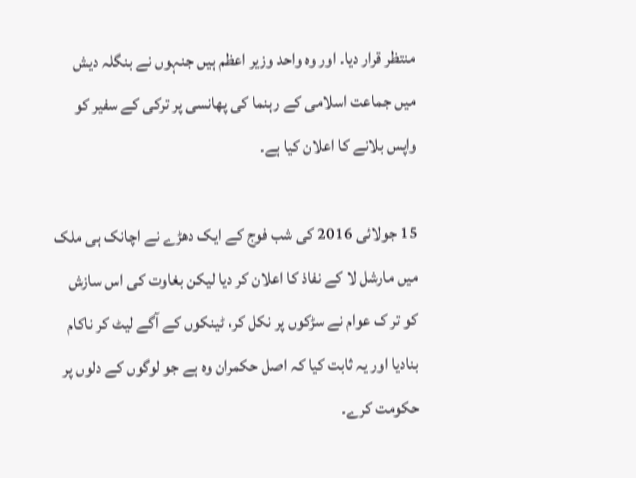منتظر قرار دیا۔ اور وہ واحد وزیر اعظم ہیں جنہوں نے بنگلہ دیش میں جماعت اسلامی کے رہنما کی پھانسی پر ترکی کے سفیر کو واپس بلانے کا اعلان کیا ہے۔

15 جولائی 2016 کی شب فوج کے ایک دھڑے نے اچانک ہی ملک میں مارشل لا کے نفاذ کا اعلان کر دیا لیکن بغاوت کی اس سازش کو تر ک عوام نے سڑکوں پر نکل کر، ٹینکوں کے آگے لیٹ کر ناکام بنادیا اور یہ ثابت کیا کہ اصل حکمران وہ ہے جو لوگوں کے دلوں پر حکومت کرے۔